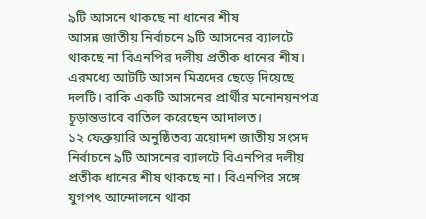৯টি আসনে থাকছে না ধানের শীষ
আসন্ন জাতীয় নির্বাচনে ৯টি আসনের ব্যালটে থাকছে না বিএনপির দলীয় প্রতীক ধানের শীষ। এরমধ্যে আটটি আসন মিত্রদের ছেড়ে দিয়েছে দলটি। বাকি একটি আসনের প্রার্থীর মনোনয়নপত্র চূড়ান্তভাবে বাতিল করেছেন আদালত।
১২ ফেব্রুয়ারি অনুষ্ঠিতব্য ত্রয়োদশ জাতীয় সংসদ নির্বাচনে ৯টি আসনের ব্যালটে বিএনপির দলীয় প্রতীক ধানের শীষ থাকছে না। বিএনপির সঙ্গে যুগপৎ আন্দোলনে থাকা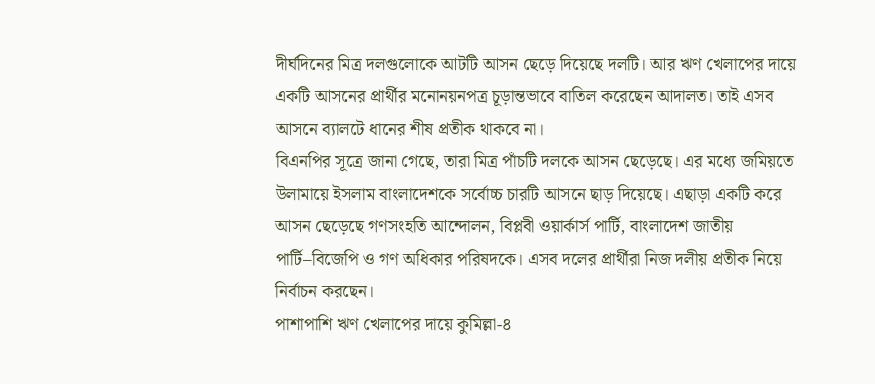দীর্ঘদিনের মিত্র দলগুলোকে আটটি আসন ছেড়ে দিয়েছে দলটি। আর ঋণ খেলাপের দায়ে একটি আসনের প্রার্থীর মনোনয়নপত্র চূড়ান্তভাবে বাতিল করেছেন আদালত। তাই এসব আসনে ব্যালটে ধানের শীষ প্রতীক থাকবে না।
বিএনপির সূত্রে জানা গেছে, তারা মিত্র পাঁচটি দলকে আসন ছেড়েছে। এর মধ্যে জমিয়তে উলামায়ে ইসলাম বাংলাদেশকে সর্বোচ্চ চারটি আসনে ছাড় দিয়েছে। এছাড়া একটি করে আসন ছেড়েছে গণসংহতি আন্দোলন, বিপ্লবী ওয়ার্কার্স পার্টি, বাংলাদেশ জাতীয় পার্টি–বিজেপি ও গণ অধিকার পরিষদকে। এসব দলের প্রার্থীরা নিজ দলীয় প্রতীক নিয়ে নির্বাচন করছেন।
পাশাপাশি ঋণ খেলাপের দায়ে কুমিল্লা-৪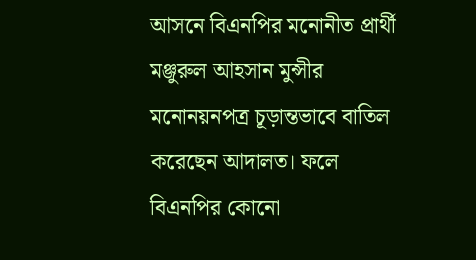আসনে বিএনপির মনোনীত প্রার্থী মঞ্জুরুল আহসান মুন্সীর মনোনয়নপত্র চূড়ান্তভাবে বাতিল করেছেন আদালত। ফলে বিএনপির কোনো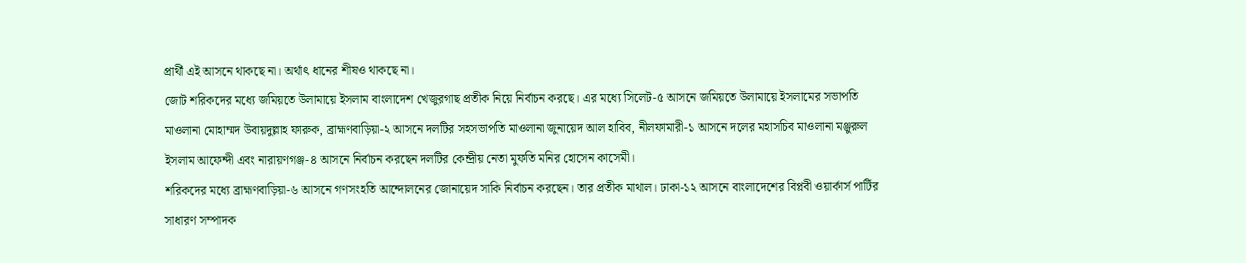প্রার্থী এই আসনে থাকছে না। অর্থাৎ ধানের শীষও থাকছে না।
জোট শরিকদের মধ্যে জমিয়তে উলামায়ে ইসলাম বাংলাদেশ খেজুরগাছ প্রতীক নিয়ে নির্বাচন করছে। এর মধ্যে সিলেট-৫ আসনে জমিয়তে উলামায়ে ইসলামের সভাপতি মাওলানা মোহাম্মদ উবায়দুল্লাহ ফারুক, ব্রাহ্মণবাড়িয়া-২ আসনে দলটির সহসভাপতি মাওলানা জুনায়েদ আল হাবিব, নীলফামারী-১ আসনে দলের মহাসচিব মাওলানা মঞ্জুরুল ইসলাম আফেন্দী এবং নারায়ণগঞ্জ-৪ আসনে নির্বাচন করছেন দলটির কেন্দ্রীয় নেতা মুফতি মনির হোসেন কাসেমী।
শরিকদের মধ্যে ব্রাহ্মণবাড়িয়া-৬ আসনে গণসংহতি আন্দোলনের জোনায়েদ সাকি নির্বাচন করছেন। তার প্রতীক মাথাল। ঢাকা-১২ আসনে বাংলাদেশের বিপ্লবী ওয়ার্কার্স পার্টির সাধারণ সম্পাদক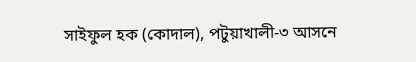সাইফুল হক (কোদাল), পটুয়াখালী-৩ আসনে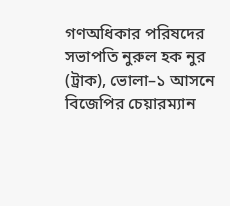গণঅধিকার পরিষদের সভাপতি নুরুল হক নুর (ট্রাক), ভোলা–১ আসনে বিজেপির চেয়ারম্যান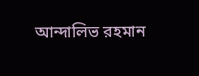আন্দালিভ রহমান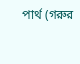পার্থ (গরুর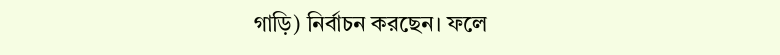গাড়ি) নির্বাচন করছেন। ফলে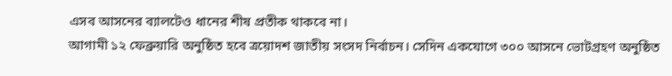এসব আসনের ব্যালটেও ধানের শীষ প্রতীক থাকবে না।
আগামী ১২ ফেব্রুয়ারি অনুষ্ঠিত হবে ত্রয়োদশ জাতীয় সংসদ নির্বাচন। সেদিন একযোগে ৩০০ আসনে ভোটগ্রহণ অনুষ্ঠিত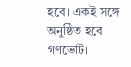হবে। একই সঙ্গে অনুষ্ঠিত হবে গণভোট।